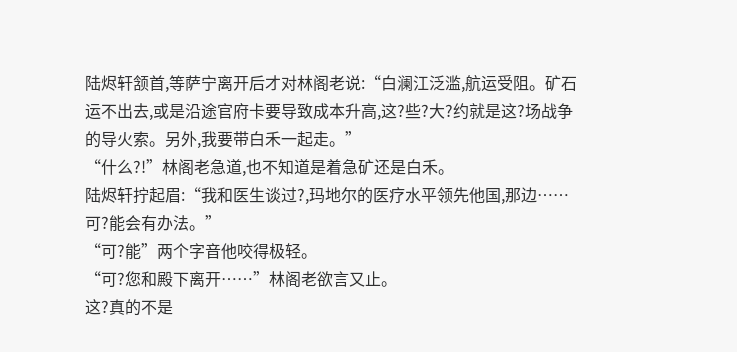陆烬轩颔首,等萨宁离开后才对林阁老说:“白澜江泛滥,航运受阻。矿石运不出去,或是沿途官府卡要导致成本升高,这?些?大?约就是这?场战争的导火索。另外,我要带白禾一起走。”
“什么?!”林阁老急道,也不知道是着急矿还是白禾。
陆烬轩拧起眉:“我和医生谈过?,玛地尔的医疗水平领先他国,那边……可?能会有办法。”
“可?能”两个字音他咬得极轻。
“可?您和殿下离开……”林阁老欲言又止。
这?真的不是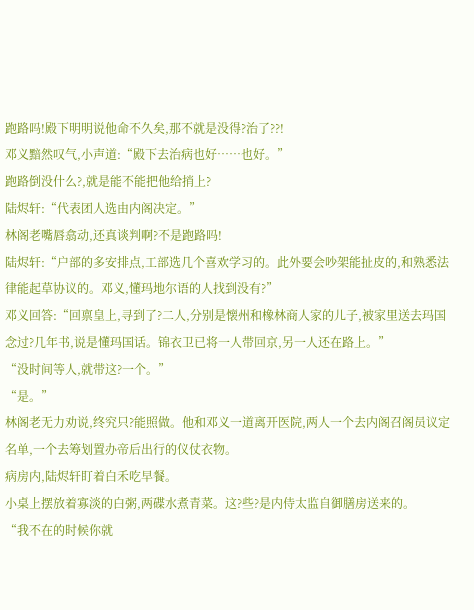跑路吗!殿下明明说他命不久矣,那不就是没得?治了??!
邓义黯然叹气,小声道:“殿下去治病也好……也好。”
跑路倒没什么?,就是能不能把他给捎上?
陆烬轩:“代表团人选由内阁决定。”
林阁老嘴唇翕动,还真谈判啊?不是跑路吗!
陆烬轩:“户部的多安排点,工部选几个喜欢学习的。此外要会吵架能扯皮的,和熟悉法律能起草协议的。邓义,懂玛地尔语的人找到没有?”
邓义回答:“回禀皇上,寻到了?二人,分别是懐州和橡林商人家的儿子,被家里送去玛国念过?几年书,说是懂玛国话。锦衣卫已将一人带回京,另一人还在路上。”
“没时间等人,就带这?一个。”
“是。”
林阁老无力劝说,终究只?能照做。他和邓义一道离开医院,两人一个去内阁召阁员议定名单,一个去筹划置办帝后出行的仪仗衣物。
病房内,陆烬轩盯着白禾吃早餐。
小桌上摆放着寡淡的白粥,两碟水煮青菜。这?些?是内侍太监自御膳房送来的。
“我不在的时候你就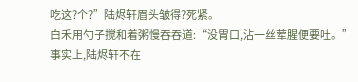吃这?个?”陆烬轩眉头皱得?死紧。
白禾用勺子搅和着粥慢吞吞道:“没胃口,沾一丝荤腥便要吐。”
事实上,陆烬轩不在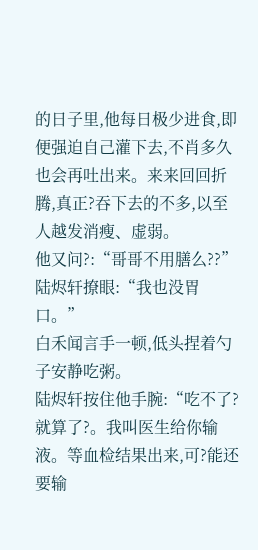的日子里,他每日极少进食,即便强迫自己灌下去,不肖多久也会再吐出来。来来回回折腾,真正?吞下去的不多,以至人越发消瘦、虚弱。
他又问?:“哥哥不用膳么??”
陆烬轩撩眼:“我也没胃口。”
白禾闻言手一顿,低头捏着勺子安静吃粥。
陆烬轩按住他手腕:“吃不了?就算了?。我叫医生给你输液。等血检结果出来,可?能还要输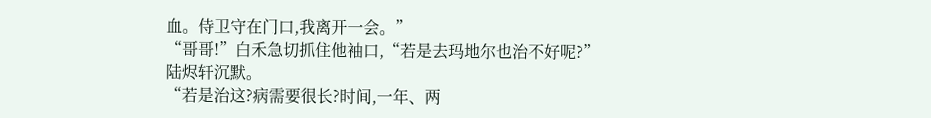血。侍卫守在门口,我离开一会。”
“哥哥!”白禾急切抓住他袖口,“若是去玛地尔也治不好呢?”
陆烬轩沉默。
“若是治这?病需要很长?时间,一年、两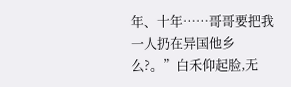年、十年……哥哥要把我一人扔在异国他乡么?。”白禾仰起脸,无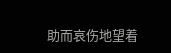助而哀伤地望着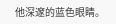他深邃的蓝色眼睛。